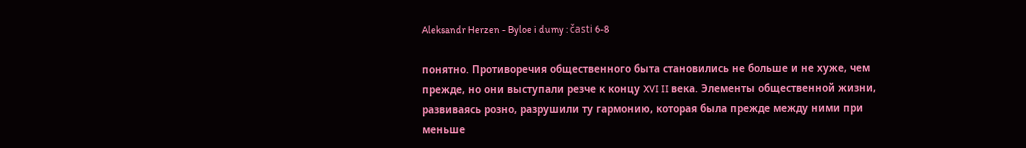Aleksandr Herzen - Byloe i dumy : časti 6-8

понятно. Противоречия общественного быта становились не больше и не хуже, чем прежде, но они выступали резче к концу XVI II века. Элементы общественной жизни, развиваясь розно, разрушили ту гармонию, которая была прежде между ними при меньше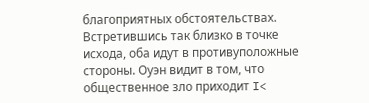благоприятных обстоятельствах. Встретившись так близко в точке исхода, оба идут в противуположные стороны. Оуэн видит в том, что общественное зло приходит I<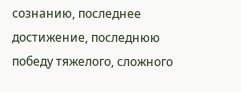сознанию, последнее достижение, последнюю победу тяжелого, сложного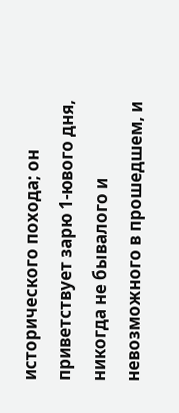исторического похода; он приветствует зарю 1-ювого дня, никогда не бывалого и невозможного в прошедшем, и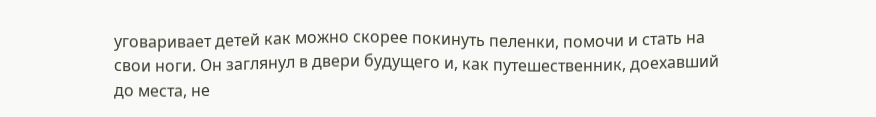уговаривает детей как можно скорее покинуть пеленки, помочи и стать на свои ноги. Он заглянул в двери будущего и, как путешественник, доехавший до места, не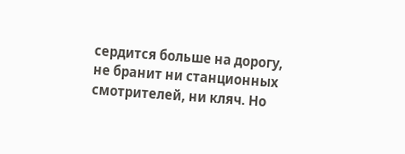сердится больше на дорогу, не бранит ни станционных смотрителей, ни кляч. Но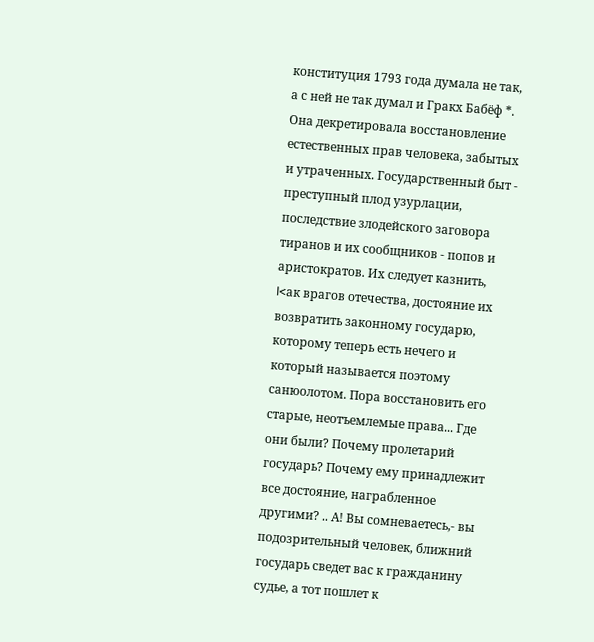конституция 1793 года думала не так, а с ней не так думал и Гракх Бабёф *. Она декретировала восстановление естественных прав человека, забытых и утраченных. Государственный быт - преступный плод узурлации, последствие злодейского заговора тиранов и их сообщников - попов и аристократов. Их следует казнить, I<ак врагов отечества, достояние их возвратить законному государю, которому теперь есть нечего и который называется поэтому санюолотом. Пора восстановить его старые, неотъемлемые права... Где они были? Почему пролетарий государь? Почему ему принадлежит все достояние, награбленное другими? .. А! Вы сомневаетесь,- вы подозрительный человек, ближний государь сведет вас к гражданину судье, а тот пошлет к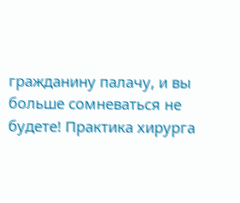гражданину палачу, и вы больше сомневаться не будете! Практика хирурга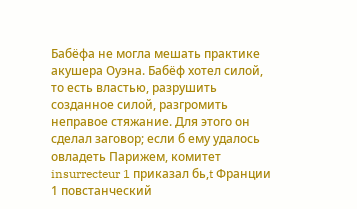Бабёфа не могла мешать практике акушера Оуэна. Бабёф хотел силой, то есть властью, разрушить созданное силой, разгромить неправое стяжание. Для этого он сделал заговор; если б ему удалось овладеть Парижем, комитет insurrecteur 1 приказал бь,t Франции 1 повстанческий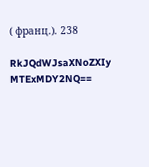( франц.). 238

RkJQdWJsaXNoZXIy MTExMDY2NQ==